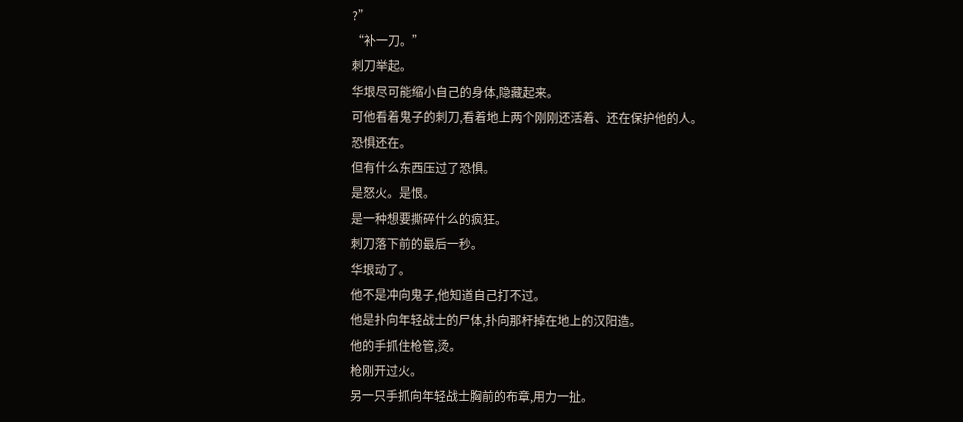?”
“补一刀。”
刺刀举起。
华垠尽可能缩小自己的身体,隐藏起来。
可他看着鬼子的刺刀,看着地上两个刚刚还活着、还在保护他的人。
恐惧还在。
但有什么东西压过了恐惧。
是怒火。是恨。
是一种想要撕碎什么的疯狂。
刺刀落下前的最后一秒。
华垠动了。
他不是冲向鬼子,他知道自己打不过。
他是扑向年轻战士的尸体,扑向那杆掉在地上的汉阳造。
他的手抓住枪管,烫。
枪刚开过火。
另一只手抓向年轻战士胸前的布章,用力一扯。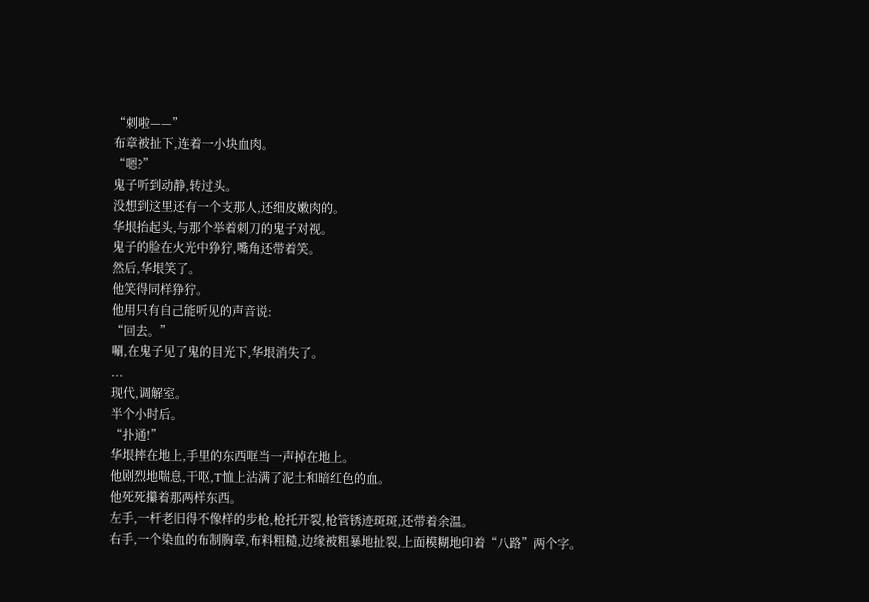“刺啦——”
布章被扯下,连着一小块血肉。
“嗯?”
鬼子听到动静,转过头。
没想到这里还有一个支那人,还细皮嫩肉的。
华垠抬起头,与那个举着刺刀的鬼子对视。
鬼子的脸在火光中狰狞,嘴角还带着笑。
然后,华垠笑了。
他笑得同样狰狞。
他用只有自己能听见的声音说:
“回去。”
唰,在鬼子见了鬼的目光下,华垠消失了。
...
现代,调解室。
半个小时后。
“扑通!”
华垠摔在地上,手里的东西哐当一声掉在地上。
他剧烈地喘息,干呕,T恤上沾满了泥土和暗红色的血。
他死死攥着那两样东西。
左手,一杆老旧得不像样的步枪,枪托开裂,枪管锈迹斑斑,还带着余温。
右手,一个染血的布制胸章,布料粗糙,边缘被粗暴地扯裂,上面模糊地印着“八路”两个字。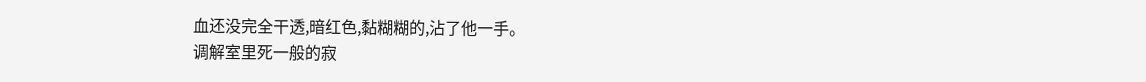血还没完全干透,暗红色,黏糊糊的,沾了他一手。
调解室里死一般的寂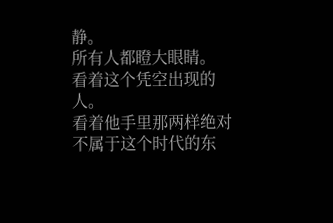静。
所有人都瞪大眼睛。
看着这个凭空出现的人。
看着他手里那两样绝对不属于这个时代的东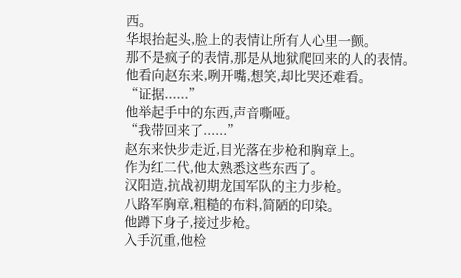西。
华垠抬起头,脸上的表情让所有人心里一颤。
那不是疯子的表情,那是从地狱爬回来的人的表情。
他看向赵东来,咧开嘴,想笑,却比哭还难看。
“证据......”
他举起手中的东西,声音嘶哑。
“我带回来了......”
赵东来快步走近,目光落在步枪和胸章上。
作为红二代,他太熟悉这些东西了。
汉阳造,抗战初期龙国军队的主力步枪。
八路军胸章,粗糙的布料,简陋的印染。
他蹲下身子,接过步枪。
入手沉重,他检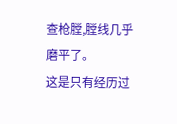查枪膛,膛线几乎磨平了。
这是只有经历过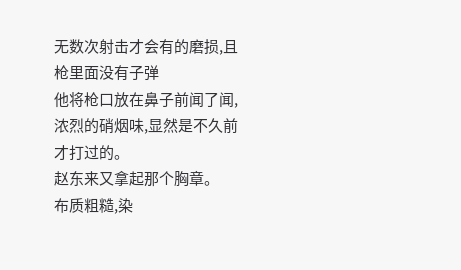无数次射击才会有的磨损,且枪里面没有子弹
他将枪口放在鼻子前闻了闻,浓烈的硝烟味,显然是不久前才打过的。
赵东来又拿起那个胸章。
布质粗糙,染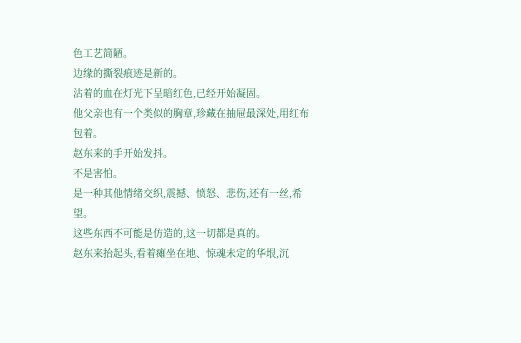色工艺简陋。
边缘的撕裂痕迹是新的。
沾着的血在灯光下呈暗红色,已经开始凝固。
他父亲也有一个类似的胸章,珍藏在抽屉最深处,用红布包着。
赵东来的手开始发抖。
不是害怕。
是一种其他情绪交织,震撼、愤怒、悲伤,还有一丝,希望。
这些东西不可能是仿造的,这一切都是真的。
赵东来抬起头,看着瘫坐在地、惊魂未定的华垠,沉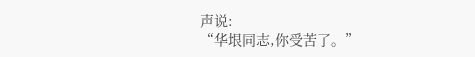声说:
“华垠同志,你受苦了。”